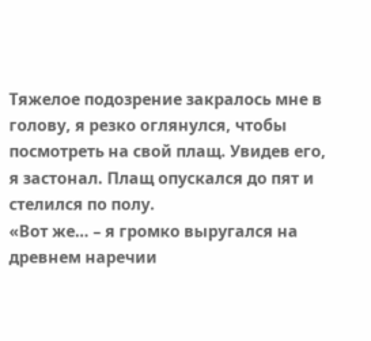Тяжелое подозрение закралось мне в голову, я резко оглянулся, чтобы посмотреть на свой плащ. Увидев его, я застонал. Плащ опускался до пят и стелился по полу.
«Вот же… – я громко выругался на древнем наречии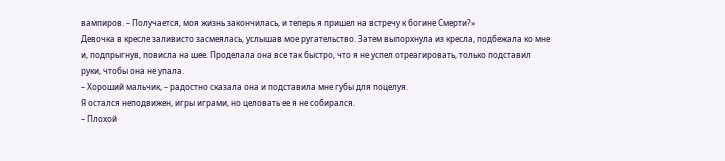вампиров. – Получается, моя жизнь закончилась, и теперь я пришел на встречу к богине Смерти?»
Девочка в кресле заливисто засмеялась, услышав мое ругательство. Затем выпорхнула из кресла, подбежала ко мне и, подпрыгнув, повисла на шее. Проделала она все так быстро, что я не успел отреагировать, только подставил руки, чтобы она не упала.
– Хороший мальчик, – радостно сказала она и подставила мне губы для поцелуя.
Я остался неподвижен, игры играми, но целовать ее я не собирался.
– Плохой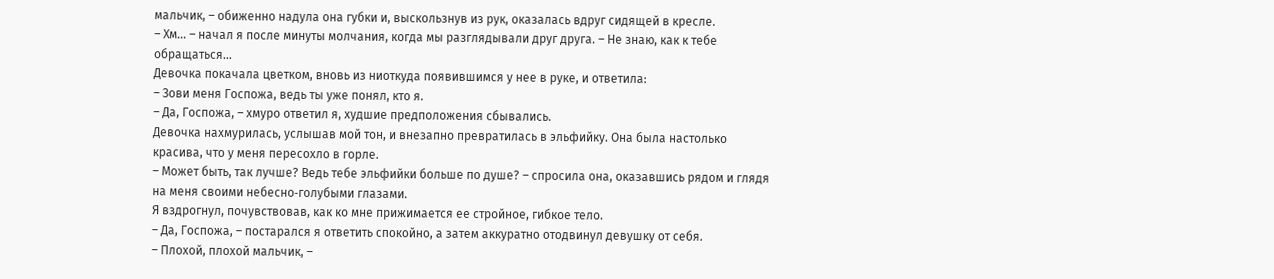мальчик, – обиженно надула она губки и, выскользнув из рук, оказалась вдруг сидящей в кресле.
– Хм… – начал я после минуты молчания, когда мы разглядывали друг друга. – Не знаю, как к тебе обращаться…
Девочка покачала цветком, вновь из ниоткуда появившимся у нее в руке, и ответила:
– Зови меня Госпожа, ведь ты уже понял, кто я.
– Да, Госпожа, – хмуро ответил я, худшие предположения сбывались.
Девочка нахмурилась, услышав мой тон, и внезапно превратилась в эльфийку. Она была настолько красива, что у меня пересохло в горле.
– Может быть, так лучше? Ведь тебе эльфийки больше по душе? – спросила она, оказавшись рядом и глядя на меня своими небесно‑голубыми глазами.
Я вздрогнул, почувствовав, как ко мне прижимается ее стройное, гибкое тело.
– Да, Госпожа, – постарался я ответить спокойно, а затем аккуратно отодвинул девушку от себя.
– Плохой, плохой мальчик, –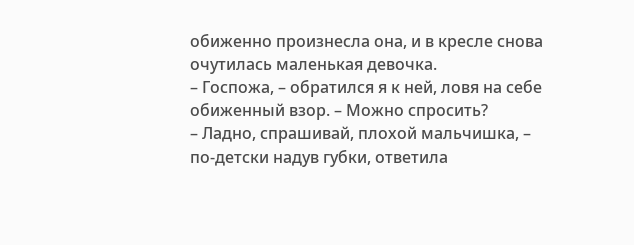обиженно произнесла она, и в кресле снова очутилась маленькая девочка.
– Госпожа, – обратился я к ней, ловя на себе обиженный взор. – Можно спросить?
– Ладно, спрашивай, плохой мальчишка, – по‑детски надув губки, ответила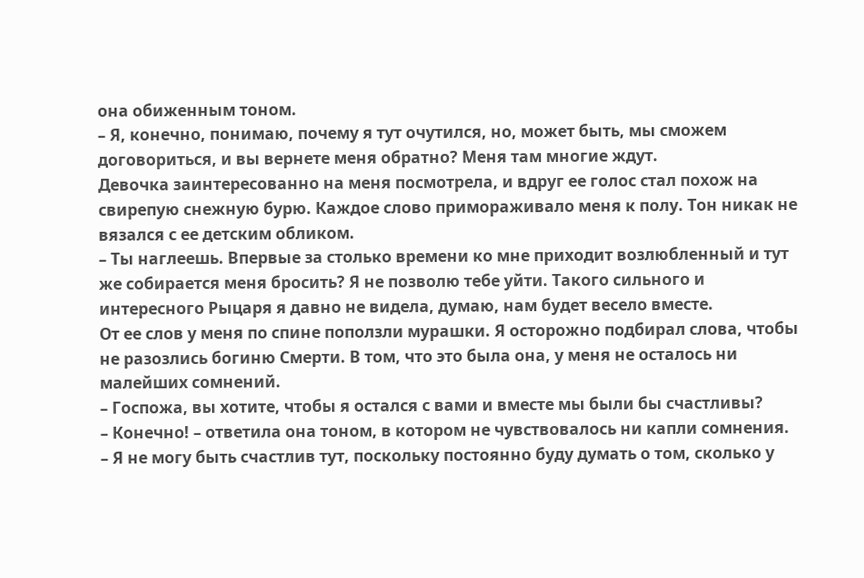она обиженным тоном.
– Я, конечно, понимаю, почему я тут очутился, но, может быть, мы сможем договориться, и вы вернете меня обратно? Меня там многие ждут.
Девочка заинтересованно на меня посмотрела, и вдруг ее голос стал похож на свирепую снежную бурю. Каждое слово примораживало меня к полу. Тон никак не вязался с ее детским обликом.
– Ты наглеешь. Впервые за столько времени ко мне приходит возлюбленный и тут же собирается меня бросить? Я не позволю тебе уйти. Такого сильного и интересного Рыцаря я давно не видела, думаю, нам будет весело вместе.
От ее слов у меня по спине поползли мурашки. Я осторожно подбирал слова, чтобы не разозлись богиню Смерти. В том, что это была она, у меня не осталось ни малейших сомнений.
– Госпожа, вы хотите, чтобы я остался с вами и вместе мы были бы счастливы?
– Конечно! – ответила она тоном, в котором не чувствовалось ни капли сомнения.
– Я не могу быть счастлив тут, поскольку постоянно буду думать о том, сколько у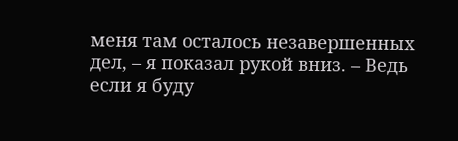меня там осталось незавершенных дел, – я показал рукой вниз. – Ведь если я буду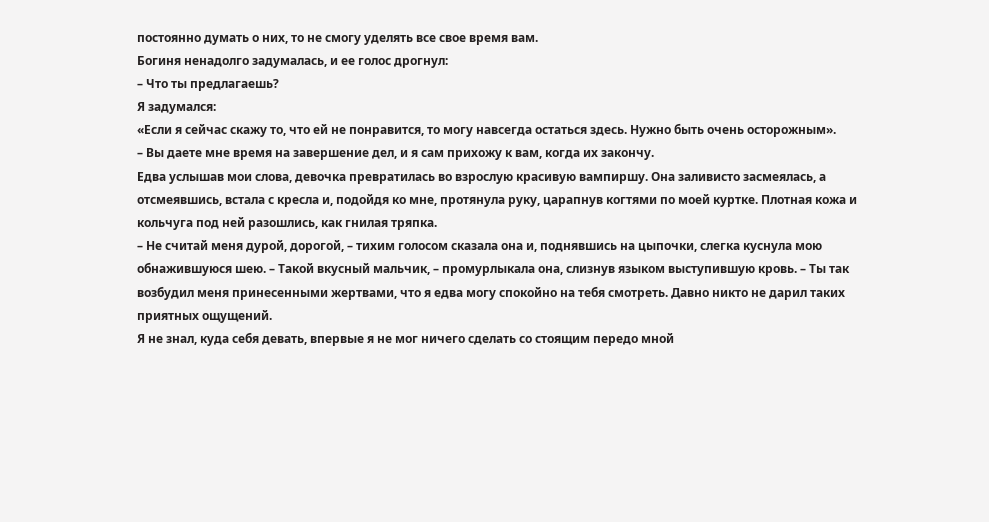постоянно думать о них, то не смогу уделять все свое время вам.
Богиня ненадолго задумалась, и ее голос дрогнул:
– Что ты предлагаешь?
Я задумался:
«Если я сейчас скажу то, что ей не понравится, то могу навсегда остаться здесь. Нужно быть очень осторожным».
– Вы даете мне время на завершение дел, и я сам прихожу к вам, когда их закончу.
Едва услышав мои слова, девочка превратилась во взрослую красивую вампиршу. Она заливисто засмеялась, а отсмеявшись, встала с кресла и, подойдя ко мне, протянула руку, царапнув когтями по моей куртке. Плотная кожа и кольчуга под ней разошлись, как гнилая тряпка.
– Не считай меня дурой, дорогой, – тихим голосом сказала она и, поднявшись на цыпочки, слегка куснула мою обнажившуюся шею. – Такой вкусный мальчик, – промурлыкала она, слизнув языком выступившую кровь. – Ты так возбудил меня принесенными жертвами, что я едва могу спокойно на тебя смотреть. Давно никто не дарил таких приятных ощущений.
Я не знал, куда себя девать, впервые я не мог ничего сделать со стоящим передо мной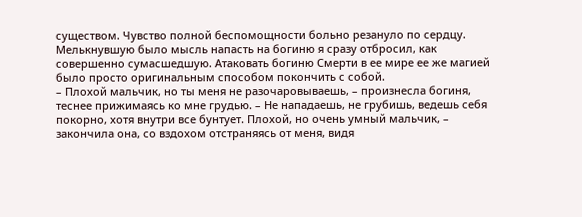существом. Чувство полной беспомощности больно резануло по сердцу. Мелькнувшую было мысль напасть на богиню я сразу отбросил, как совершенно сумасшедшую. Атаковать богиню Смерти в ее мире ее же магией было просто оригинальным способом покончить с собой.
– Плохой мальчик, но ты меня не разочаровываешь, – произнесла богиня, теснее прижимаясь ко мне грудью. – Не нападаешь, не грубишь, ведешь себя покорно, хотя внутри все бунтует. Плохой, но очень умный мальчик, – закончила она, со вздохом отстраняясь от меня, видя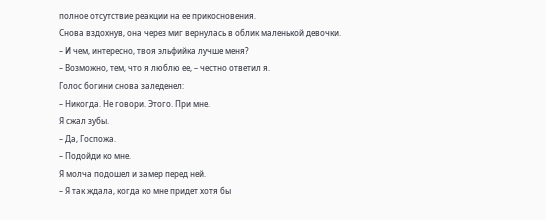полное отсутствие реакции на ее прикосновения.
Снова вздохнув, она через миг вернулась в облик маленькой девочки.
– И чем, интересно, твоя эльфийка лучше меня?
– Возможно, тем, что я люблю ее, – честно ответил я.
Голос богини снова заледенел:
– Никогда. Не говори. Этого. При мне.
Я сжал зубы.
– Да, Госпожа.
– Подойди ко мне.
Я молча подошел и замер перед ней.
– Я так ждала, когда ко мне придет хотя бы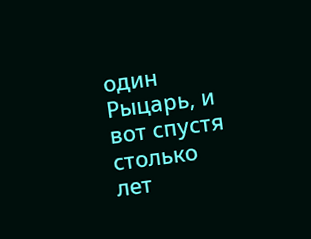один Рыцарь, и вот спустя столько лет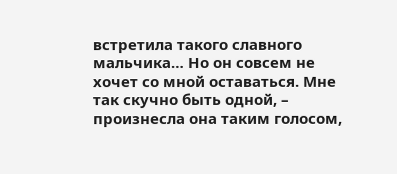встретила такого славного мальчика… Но он совсем не хочет со мной оставаться. Мне так скучно быть одной, – произнесла она таким голосом,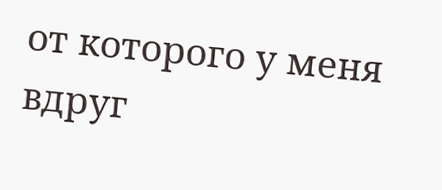от которого у меня вдруг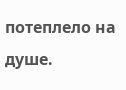потеплело на душе.